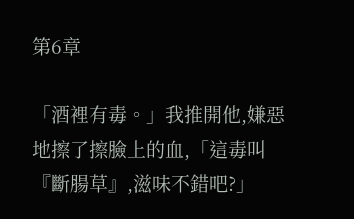第6章

「酒裡有毒。」我推開他,嫌惡地擦了擦臉上的血,「這毒叫『斷腸草』,滋味不錯吧?」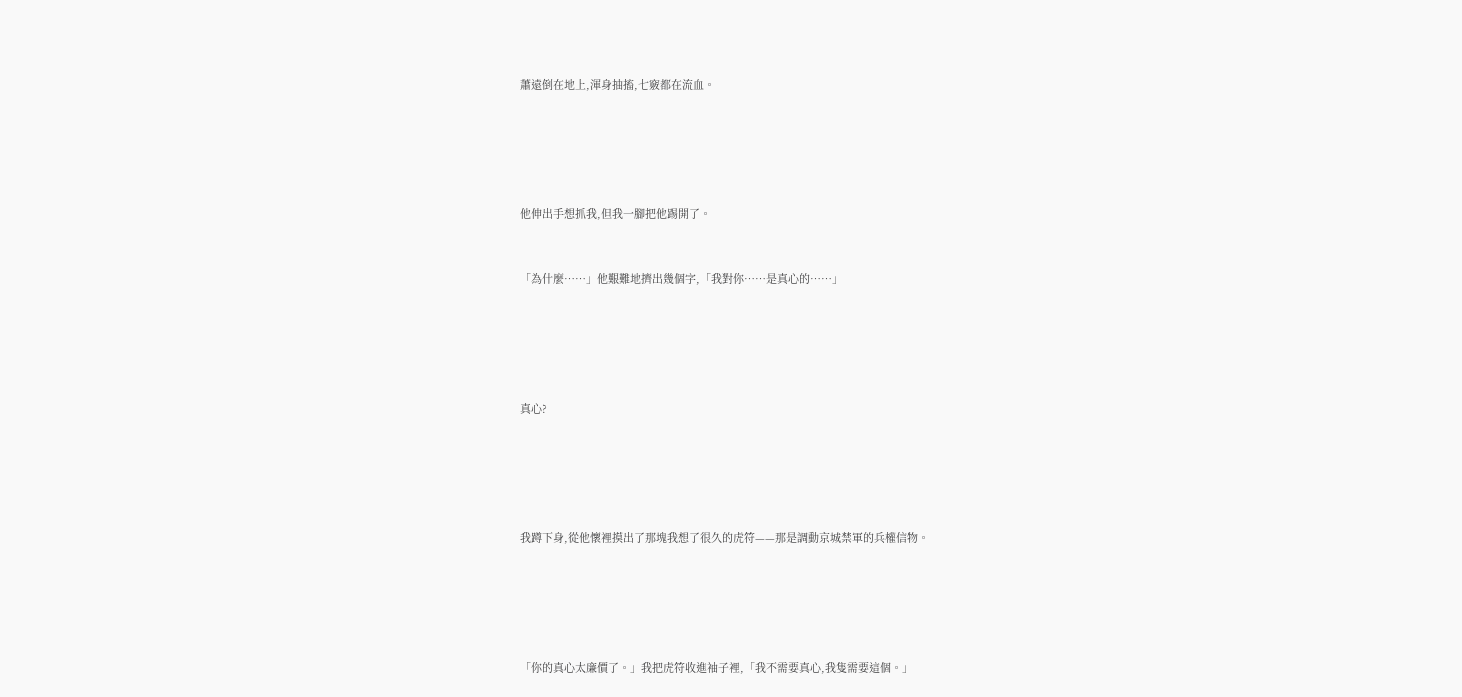蕭遠倒在地上,渾身抽搐,七竅都在流血。





他伸出手想抓我,但我一腳把他踢開了。


「為什麼……」他艱難地擠出幾個字,「我對你……是真心的……」





真心?





我蹲下身,從他懷裡摸出了那塊我想了很久的虎符——那是調動京城禁軍的兵權信物。





「你的真心太廉價了。」我把虎符收進袖子裡,「我不需要真心,我隻需要這個。」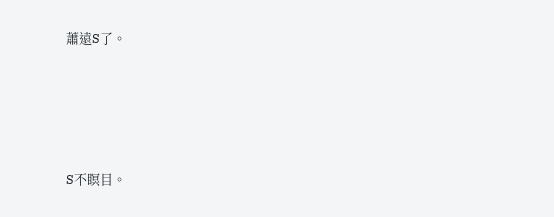蕭遠S了。





S不瞑目。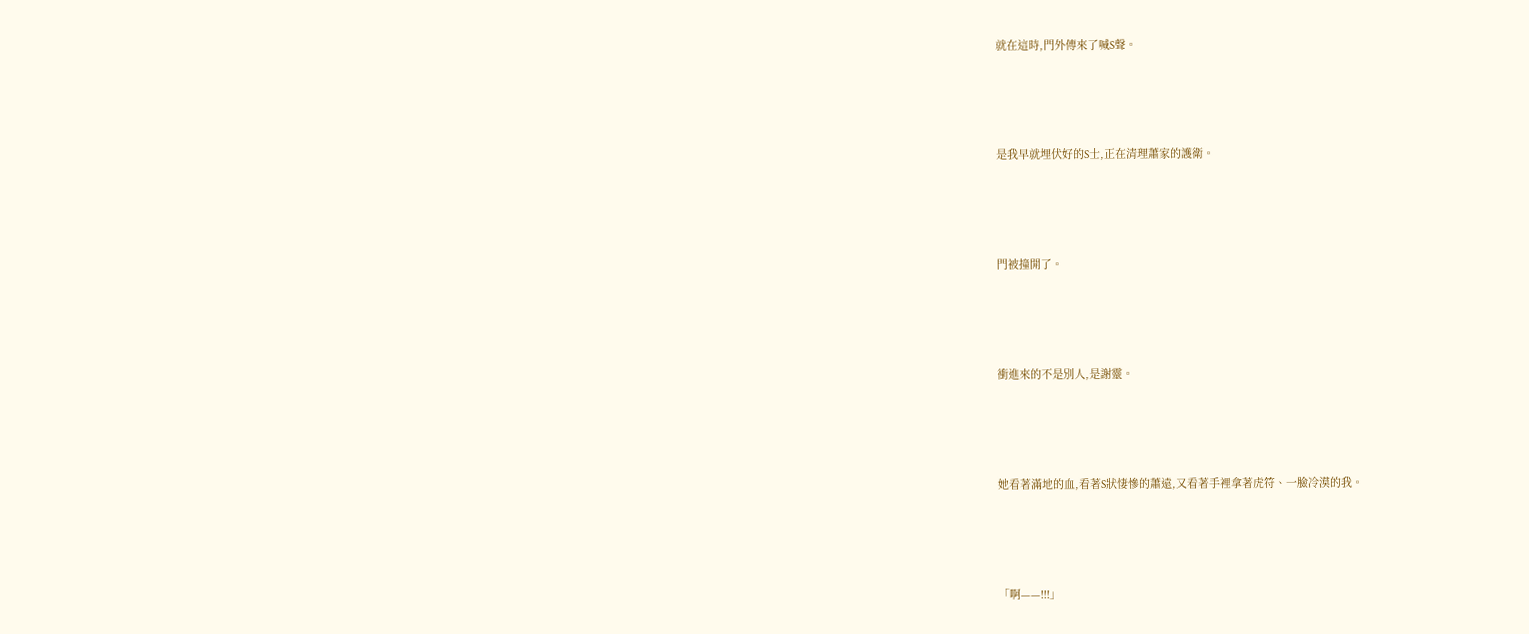就在這時,門外傳來了喊S聲。





是我早就埋伏好的S士,正在清理蕭家的護衛。





門被撞開了。





衝進來的不是別人,是謝靈。





她看著滿地的血,看著S狀悽慘的蕭遠,又看著手裡拿著虎符、一臉冷漠的我。





「啊——!!!」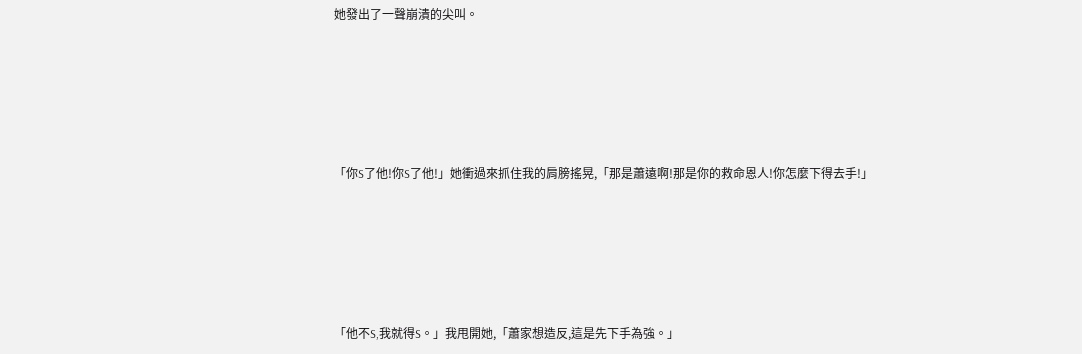她發出了一聲崩潰的尖叫。





「你S了他!你S了他!」她衝過來抓住我的肩膀搖晃,「那是蕭遠啊!那是你的救命恩人!你怎麼下得去手!」





「他不S,我就得S。」我甩開她,「蕭家想造反,這是先下手為強。」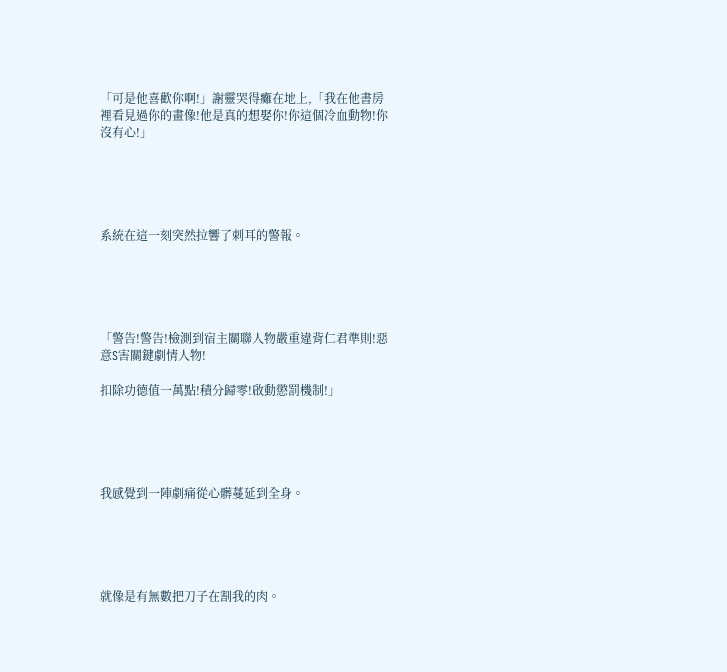「可是他喜歡你啊!」謝靈哭得癱在地上,「我在他書房裡看見過你的畫像!他是真的想娶你!你這個冷血動物!你沒有心!」





系統在這一刻突然拉響了刺耳的警報。





「警告!警告!檢測到宿主關聯人物嚴重違背仁君準則!惡意S害關鍵劇情人物!

扣除功德值一萬點!積分歸零!啟動懲罰機制!」





我感覺到一陣劇痛從心髒蔓延到全身。





就像是有無數把刀子在割我的肉。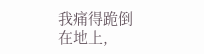我痛得跪倒在地上,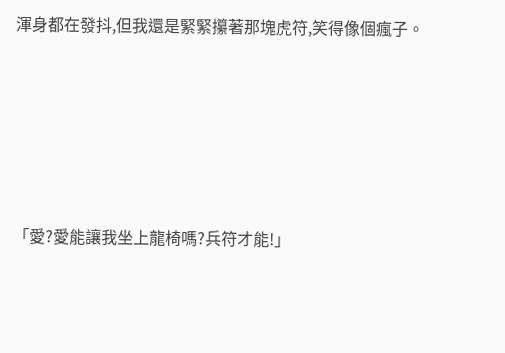渾身都在發抖,但我還是緊緊攥著那塊虎符,笑得像個瘋子。





「愛?愛能讓我坐上龍椅嗎?兵符才能!」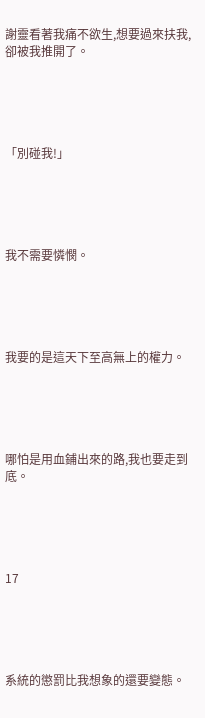謝靈看著我痛不欲生,想要過來扶我,卻被我推開了。





「別碰我!」





我不需要憐憫。





我要的是這天下至高無上的權力。





哪怕是用血鋪出來的路,我也要走到底。





17





系統的懲罰比我想象的還要變態。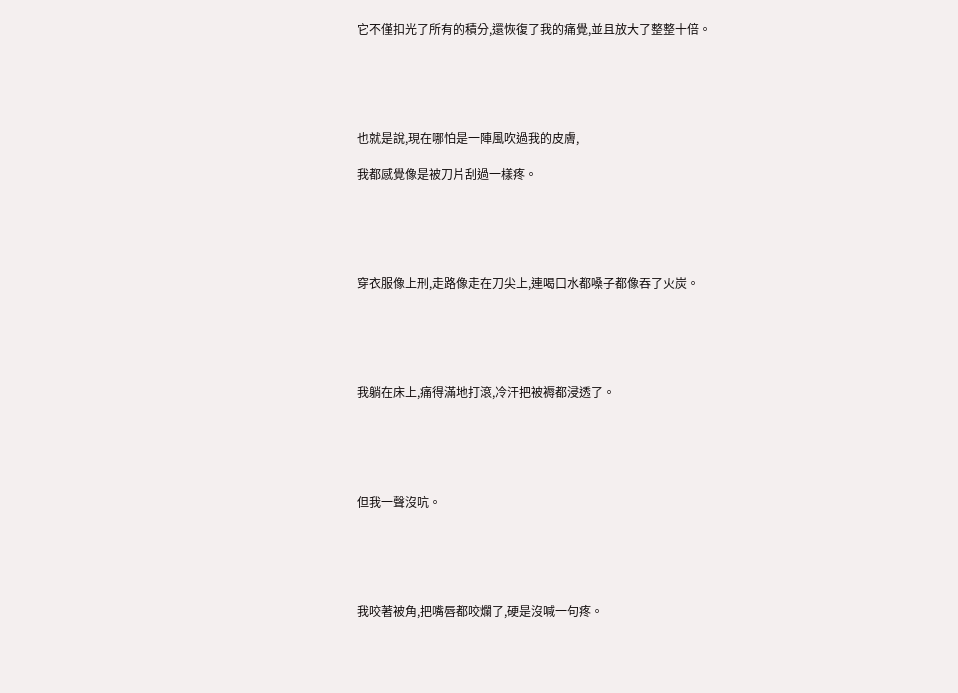它不僅扣光了所有的積分,還恢復了我的痛覺,並且放大了整整十倍。





也就是說,現在哪怕是一陣風吹過我的皮膚,

我都感覺像是被刀片刮過一樣疼。





穿衣服像上刑,走路像走在刀尖上,連喝口水都嗓子都像吞了火炭。





我躺在床上,痛得滿地打滾,冷汗把被褥都浸透了。





但我一聲沒吭。





我咬著被角,把嘴唇都咬爛了,硬是沒喊一句疼。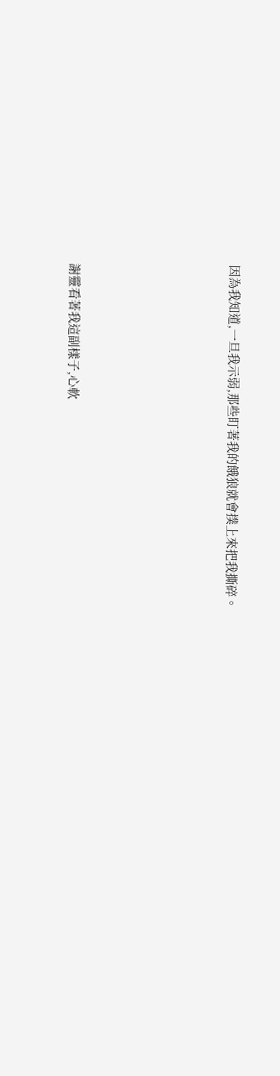因為我知道,一旦我示弱,那些盯著我的餓狼就會撲上來把我撕碎。





謝靈看著我這副樣子,心軟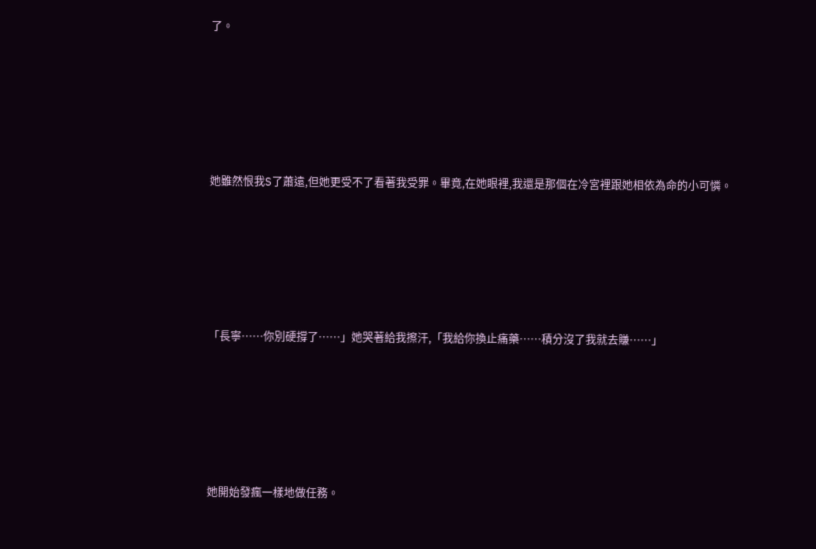了。





她雖然恨我S了蕭遠,但她更受不了看著我受罪。畢竟,在她眼裡,我還是那個在冷宮裡跟她相依為命的小可憐。





「長寧……你別硬撐了……」她哭著給我擦汗,「我給你換止痛藥……積分沒了我就去賺……」





她開始發瘋一樣地做任務。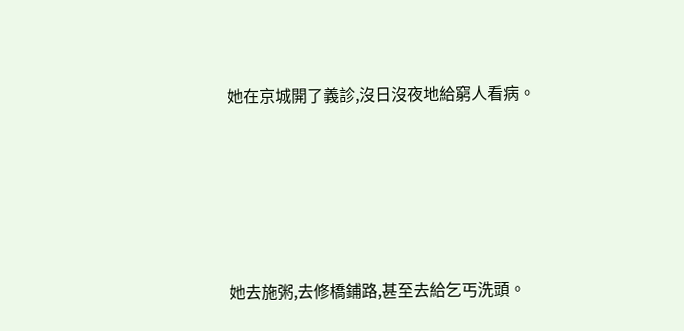她在京城開了義診,沒日沒夜地給窮人看病。





她去施粥,去修橋鋪路,甚至去給乞丐洗頭。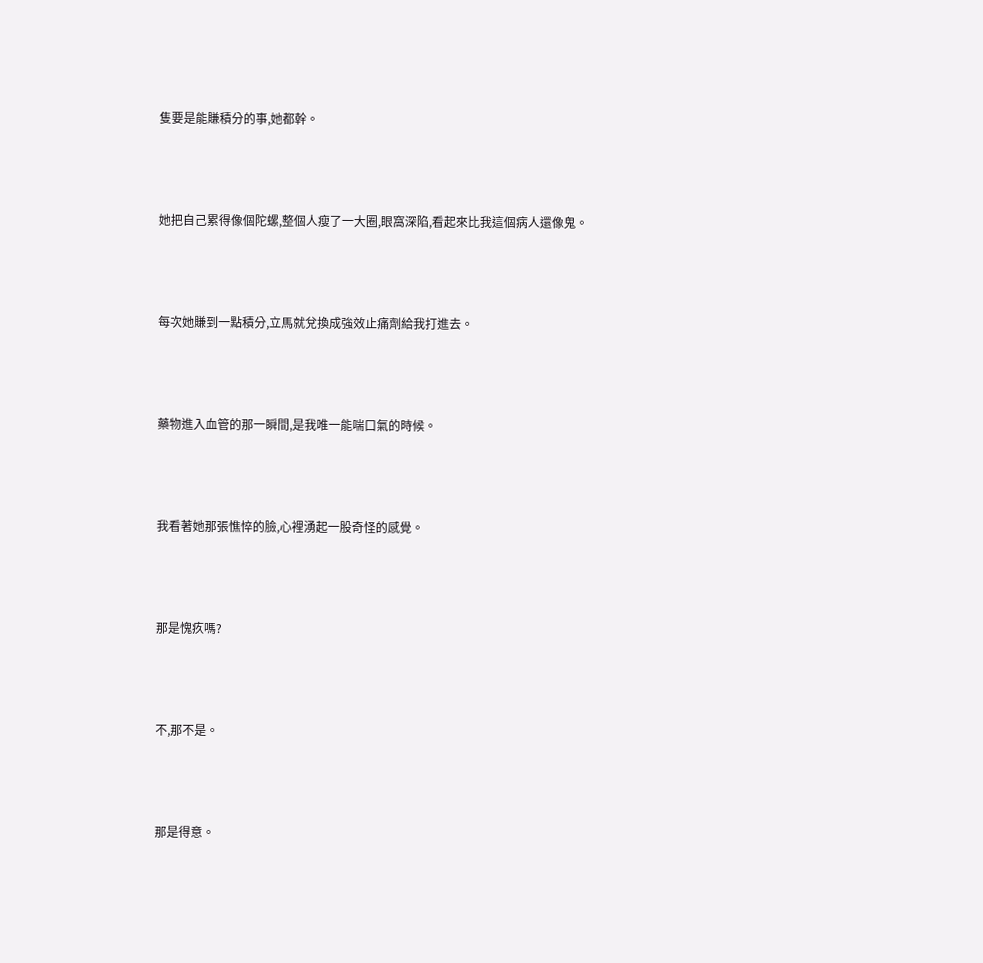隻要是能賺積分的事,她都幹。





她把自己累得像個陀螺,整個人瘦了一大圈,眼窩深陷,看起來比我這個病人還像鬼。





每次她賺到一點積分,立馬就兌換成強效止痛劑給我打進去。





藥物進入血管的那一瞬間,是我唯一能喘口氣的時候。





我看著她那張憔悴的臉,心裡湧起一股奇怪的感覺。





那是愧疚嗎?





不,那不是。





那是得意。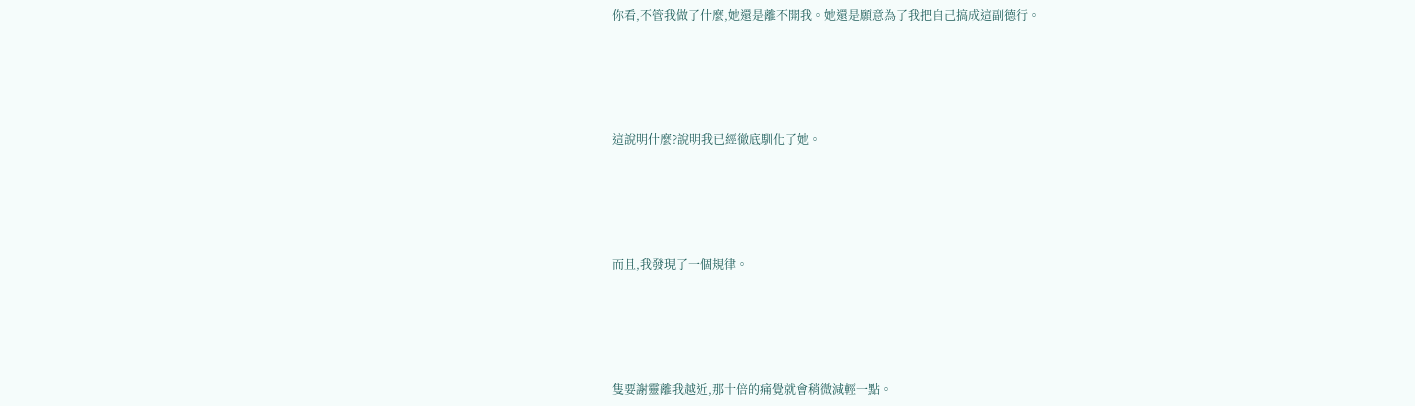你看,不管我做了什麼,她還是離不開我。她還是願意為了我把自己搞成這副德行。





這說明什麼?說明我已經徹底馴化了她。





而且,我發現了一個規律。





隻要謝靈離我越近,那十倍的痛覺就會稍微減輕一點。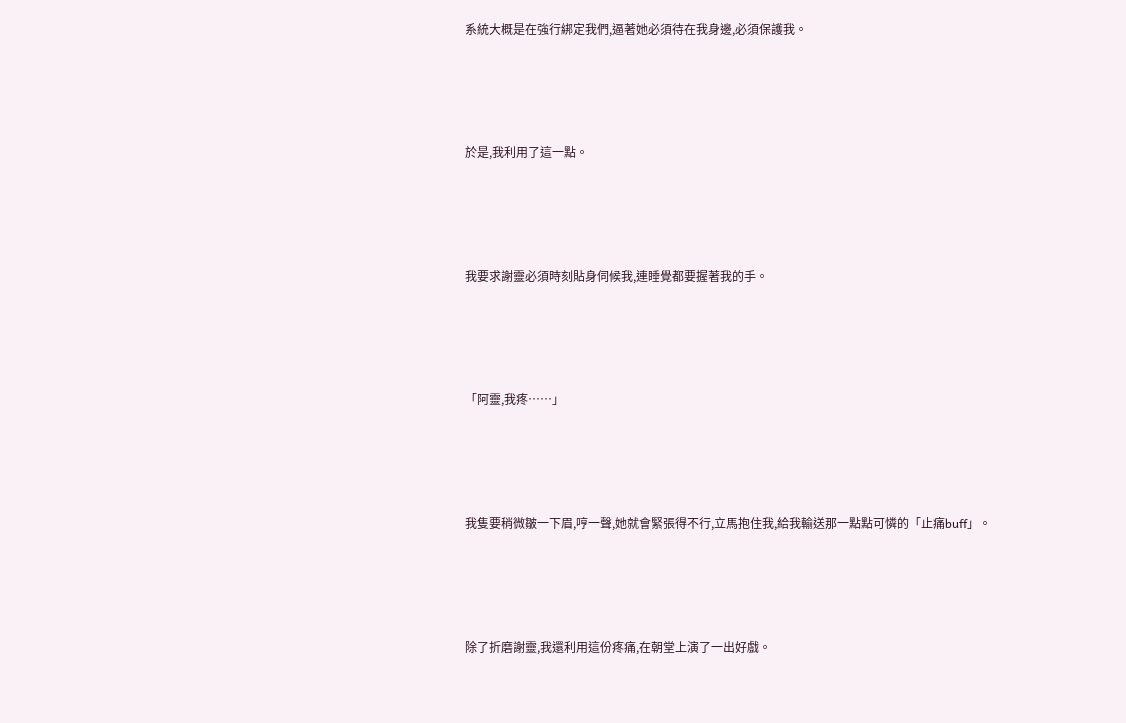系統大概是在強行綁定我們,逼著她必須待在我身邊,必須保護我。





於是,我利用了這一點。





我要求謝靈必須時刻貼身伺候我,連睡覺都要握著我的手。





「阿靈,我疼……」





我隻要稍微皺一下眉,哼一聲,她就會緊張得不行,立馬抱住我,給我輸送那一點點可憐的「止痛buff」。





除了折磨謝靈,我還利用這份疼痛,在朝堂上演了一出好戲。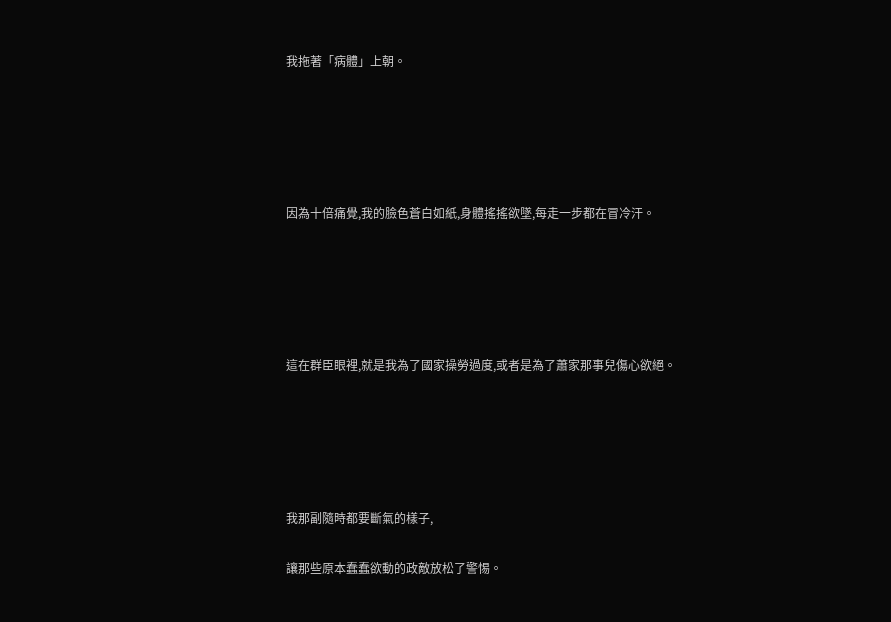我拖著「病體」上朝。





因為十倍痛覺,我的臉色蒼白如紙,身體搖搖欲墜,每走一步都在冒冷汗。





這在群臣眼裡,就是我為了國家操勞過度,或者是為了蕭家那事兒傷心欲絕。





我那副隨時都要斷氣的樣子,

讓那些原本蠢蠢欲動的政敵放松了警惕。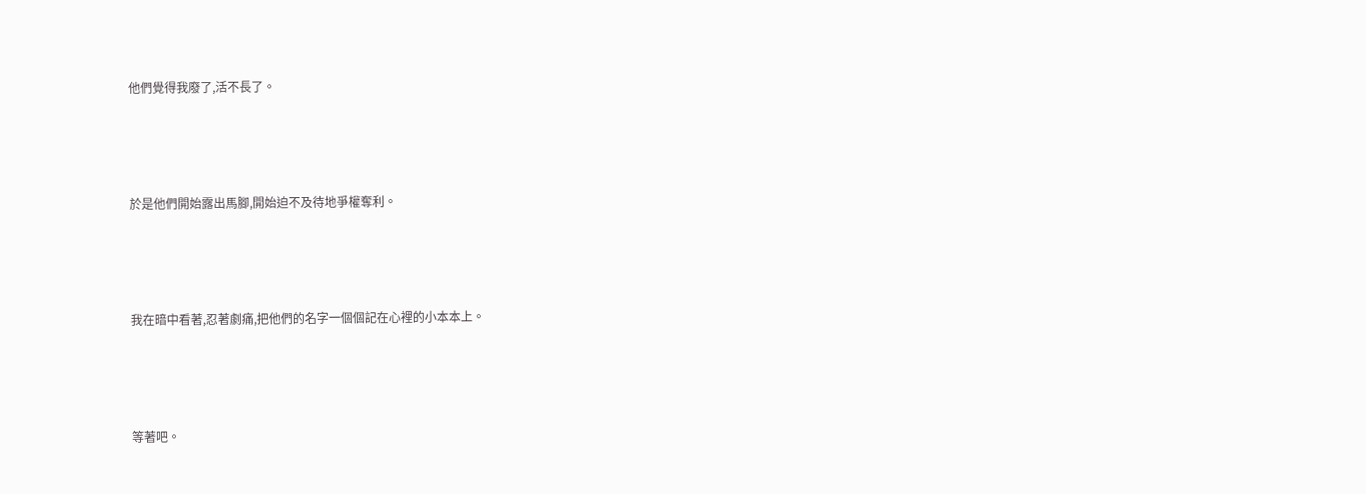他們覺得我廢了,活不長了。





於是他們開始露出馬腳,開始迫不及待地爭權奪利。





我在暗中看著,忍著劇痛,把他們的名字一個個記在心裡的小本本上。





等著吧。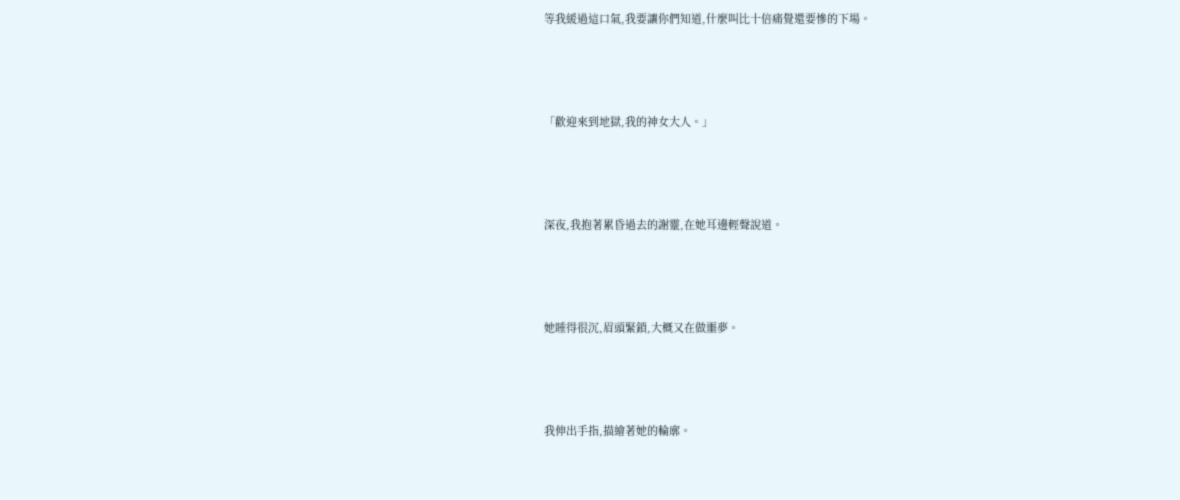等我緩過這口氣,我要讓你們知道,什麼叫比十倍痛覺還要慘的下場。





「歡迎來到地獄,我的神女大人。」





深夜,我抱著累昏過去的謝靈,在她耳邊輕聲說道。





她睡得很沉,眉頭緊鎖,大概又在做噩夢。





我伸出手指,描繪著她的輪廓。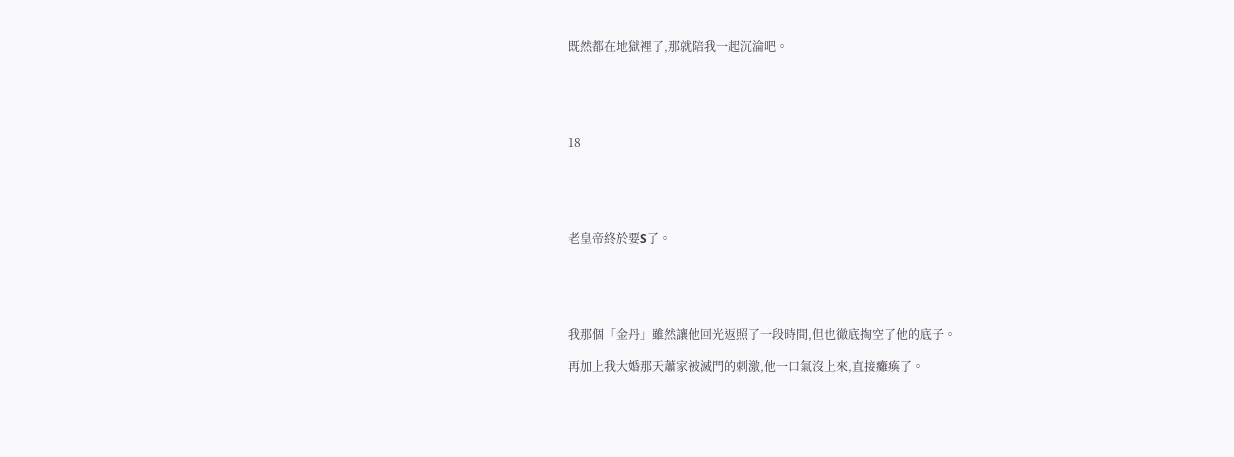既然都在地獄裡了,那就陪我一起沉淪吧。





18





老皇帝終於要S了。





我那個「金丹」雖然讓他回光返照了一段時間,但也徹底掏空了他的底子。

再加上我大婚那天蕭家被滅門的刺激,他一口氣沒上來,直接癱瘓了。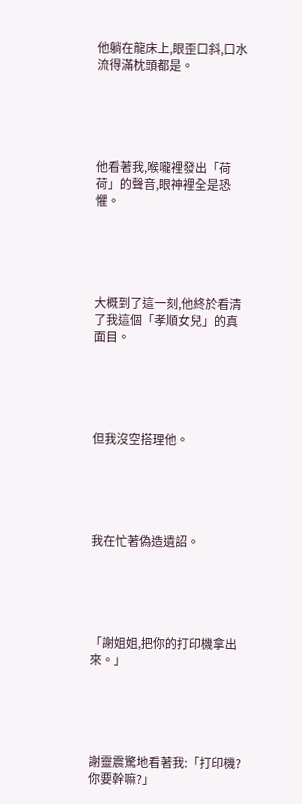他躺在龍床上,眼歪口斜,口水流得滿枕頭都是。





他看著我,喉嚨裡發出「荷荷」的聲音,眼神裡全是恐懼。





大概到了這一刻,他終於看清了我這個「孝順女兒」的真面目。





但我沒空搭理他。





我在忙著偽造遺詔。





「謝姐姐,把你的打印機拿出來。」





謝靈震驚地看著我:「打印機?你要幹嘛?」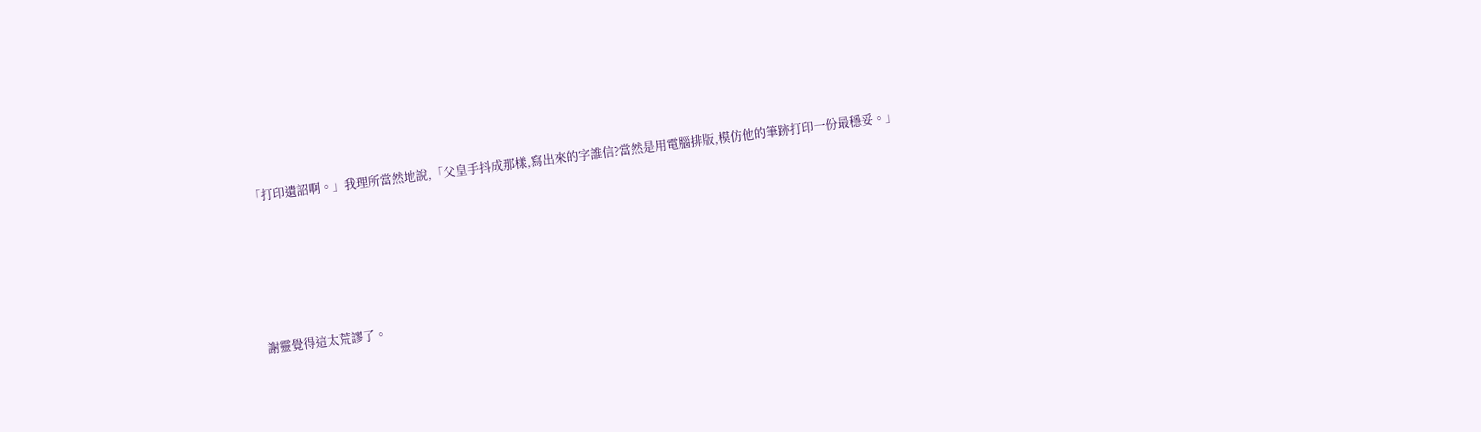「打印遺詔啊。」我理所當然地說,「父皇手抖成那樣,寫出來的字誰信?當然是用電腦排版,模仿他的筆跡打印一份最穩妥。」





謝靈覺得這太荒謬了。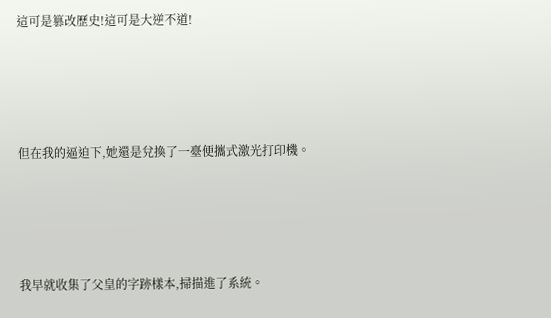這可是篡改歷史!這可是大逆不道!





但在我的逼迫下,她還是兌換了一臺便攜式激光打印機。





我早就收集了父皇的字跡樣本,掃描進了系統。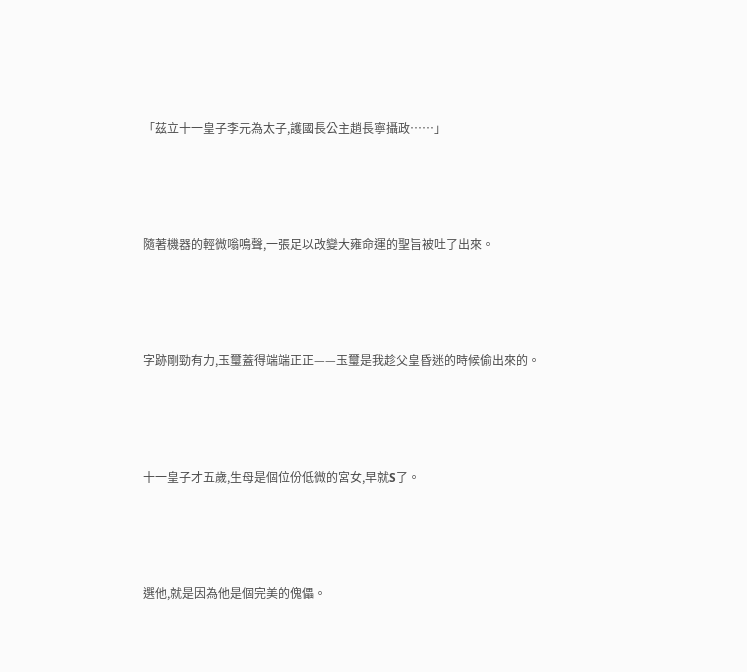「茲立十一皇子李元為太子,護國長公主趙長寧攝政……」





隨著機器的輕微嗡鳴聲,一張足以改變大雍命運的聖旨被吐了出來。





字跡剛勁有力,玉璽蓋得端端正正——玉璽是我趁父皇昏迷的時候偷出來的。





十一皇子才五歲,生母是個位份低微的宮女,早就S了。





選他,就是因為他是個完美的傀儡。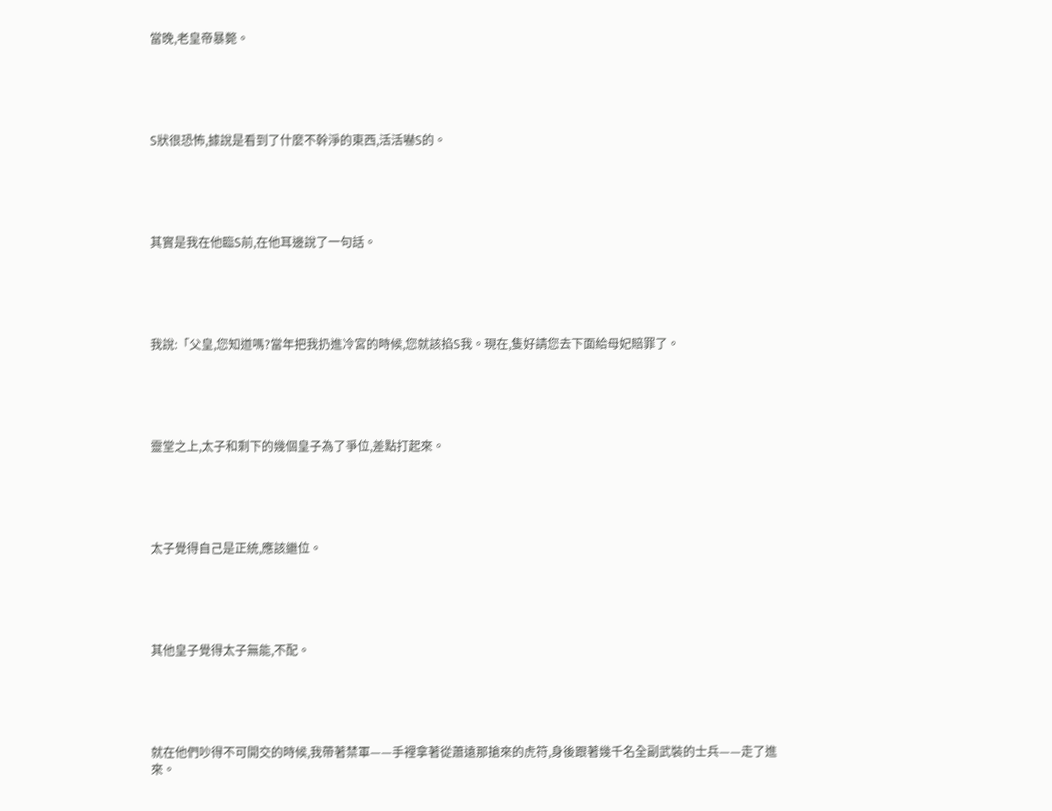當晚,老皇帝暴斃。





S狀很恐怖,據說是看到了什麼不幹淨的東西,活活嚇S的。





其實是我在他臨S前,在他耳邊說了一句話。





我說:「父皇,您知道嗎?當年把我扔進冷宮的時候,您就該掐S我。現在,隻好請您去下面給母妃賠罪了。





靈堂之上,太子和剩下的幾個皇子為了爭位,差點打起來。





太子覺得自己是正統,應該繼位。





其他皇子覺得太子無能,不配。





就在他們吵得不可開交的時候,我帶著禁軍——手裡拿著從蕭遠那搶來的虎符,身後跟著幾千名全副武裝的士兵——走了進來。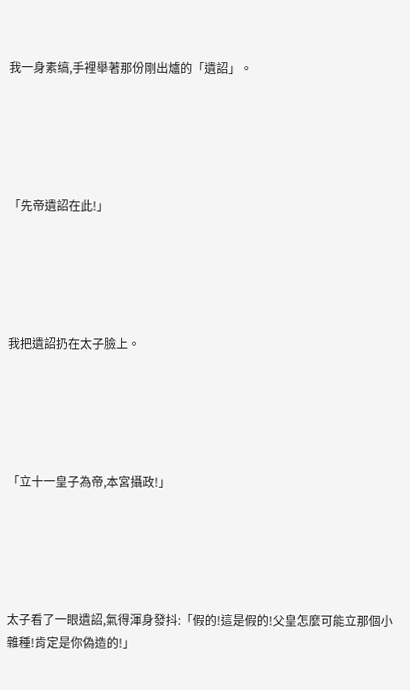我一身素缟,手裡舉著那份剛出爐的「遺詔」。





「先帝遺詔在此!」





我把遺詔扔在太子臉上。





「立十一皇子為帝,本宮攝政!」





太子看了一眼遺詔,氣得渾身發抖:「假的!這是假的!父皇怎麼可能立那個小雜種!肯定是你偽造的!」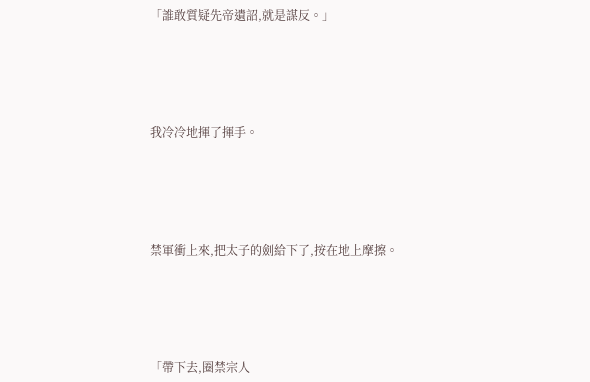「誰敢質疑先帝遺詔,就是謀反。」





我冷冷地揮了揮手。





禁軍衝上來,把太子的劍給下了,按在地上摩擦。





「帶下去,圈禁宗人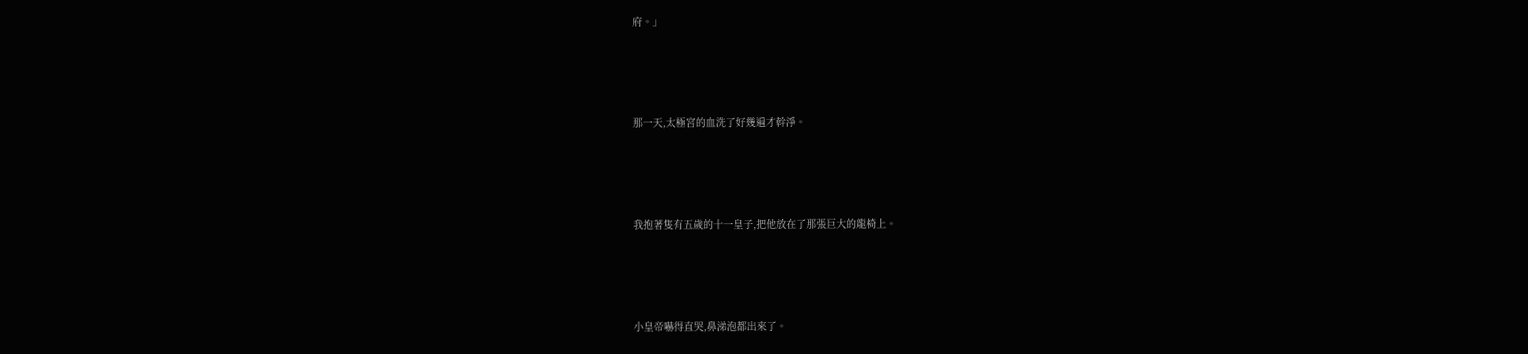府。」





那一天,太極宮的血洗了好幾遍才幹淨。





我抱著隻有五歲的十一皇子,把他放在了那張巨大的龍椅上。





小皇帝嚇得直哭,鼻涕泡都出來了。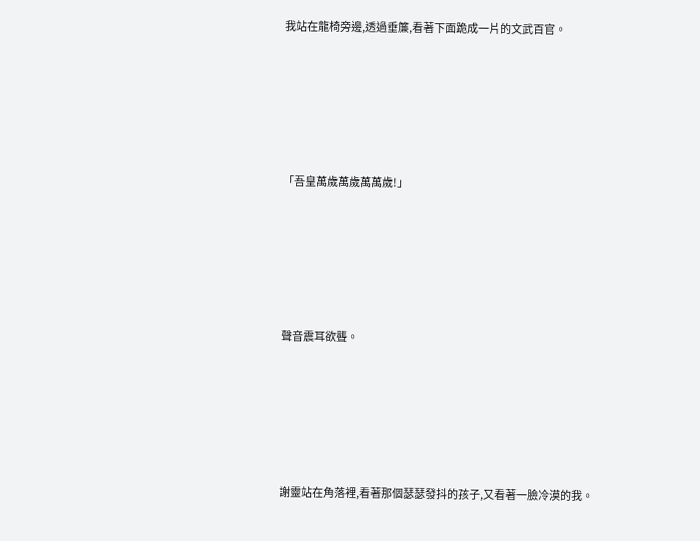我站在龍椅旁邊,透過垂簾,看著下面跪成一片的文武百官。





「吾皇萬歲萬歲萬萬歲!」





聲音震耳欲聾。





謝靈站在角落裡,看著那個瑟瑟發抖的孩子,又看著一臉冷漠的我。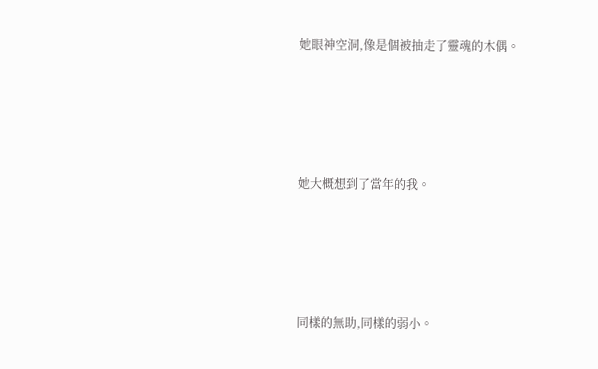她眼神空洞,像是個被抽走了靈魂的木偶。





她大概想到了當年的我。





同樣的無助,同樣的弱小。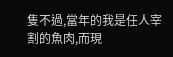隻不過,當年的我是任人宰割的魚肉,而現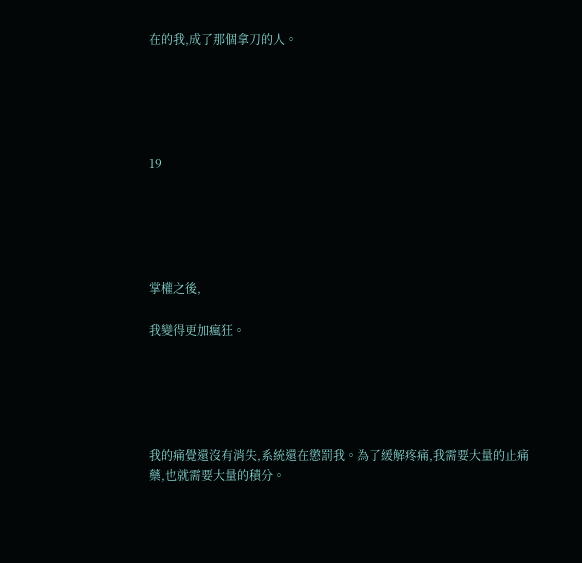在的我,成了那個拿刀的人。





19





掌權之後,

我變得更加瘋狂。





我的痛覺還沒有消失,系統還在懲罰我。為了緩解疼痛,我需要大量的止痛藥,也就需要大量的積分。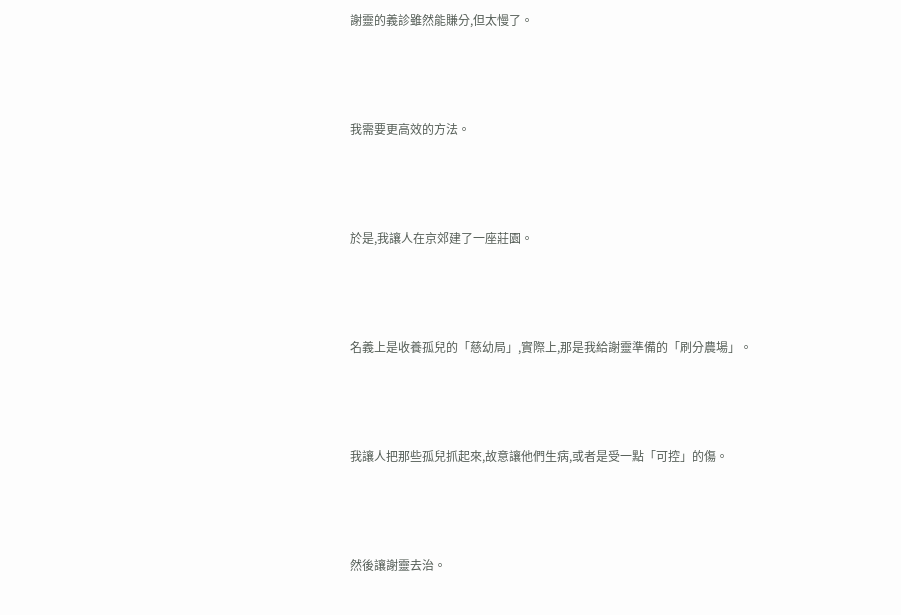謝靈的義診雖然能賺分,但太慢了。





我需要更高效的方法。





於是,我讓人在京郊建了一座莊園。





名義上是收養孤兒的「慈幼局」,實際上,那是我給謝靈準備的「刷分農場」。





我讓人把那些孤兒抓起來,故意讓他們生病,或者是受一點「可控」的傷。





然後讓謝靈去治。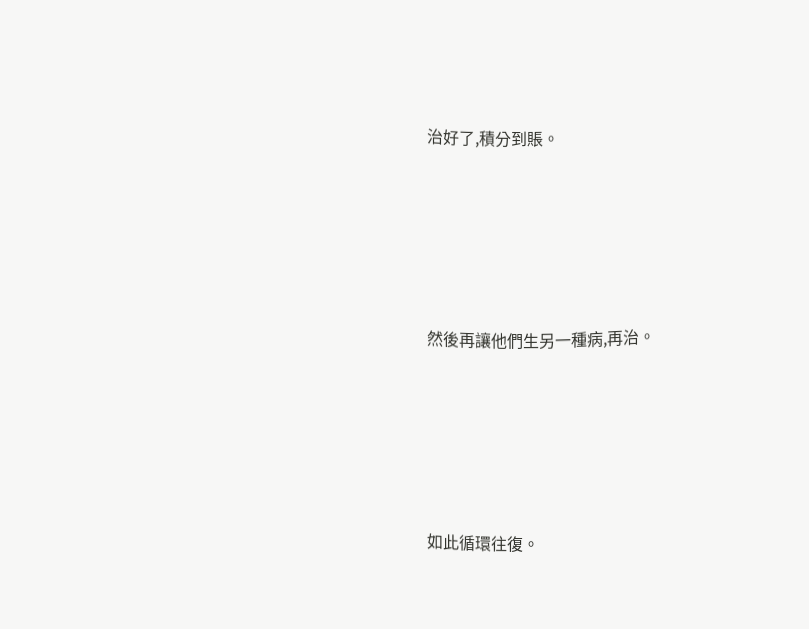治好了,積分到賬。





然後再讓他們生另一種病,再治。





如此循環往復。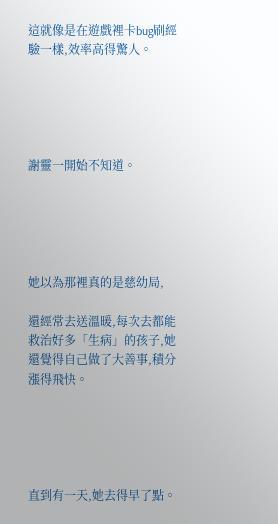這就像是在遊戲裡卡bug刷經驗一樣,效率高得驚人。





謝靈一開始不知道。





她以為那裡真的是慈幼局,

還經常去送溫暖,每次去都能救治好多「生病」的孩子,她還覺得自己做了大善事,積分漲得飛快。





直到有一天,她去得早了點。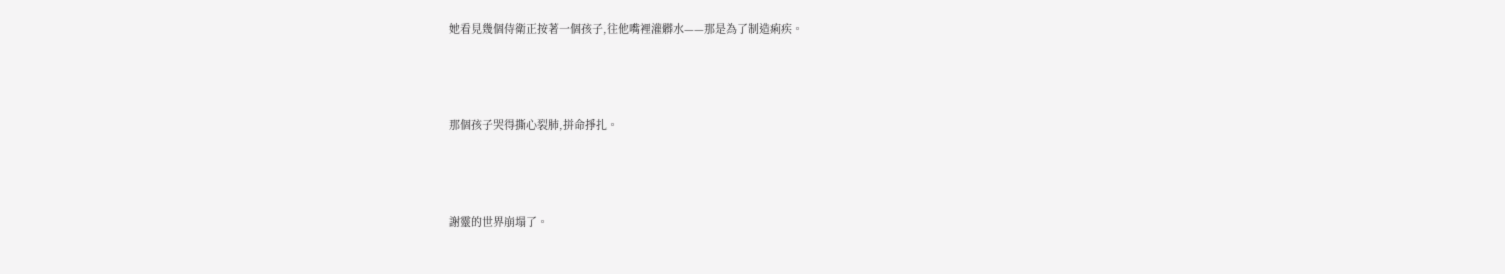她看見幾個侍衛正按著一個孩子,往他嘴裡灌髒水——那是為了制造痢疾。





那個孩子哭得撕心裂肺,拼命掙扎。





謝靈的世界崩塌了。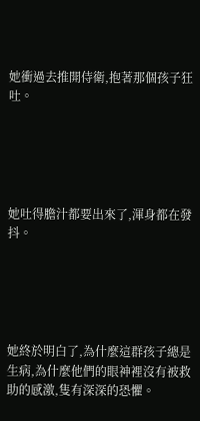她衝過去推開侍衛,抱著那個孩子狂吐。





她吐得膽汁都要出來了,渾身都在發抖。





她終於明白了,為什麼這群孩子總是生病,為什麼他們的眼神裡沒有被救助的感激,隻有深深的恐懼。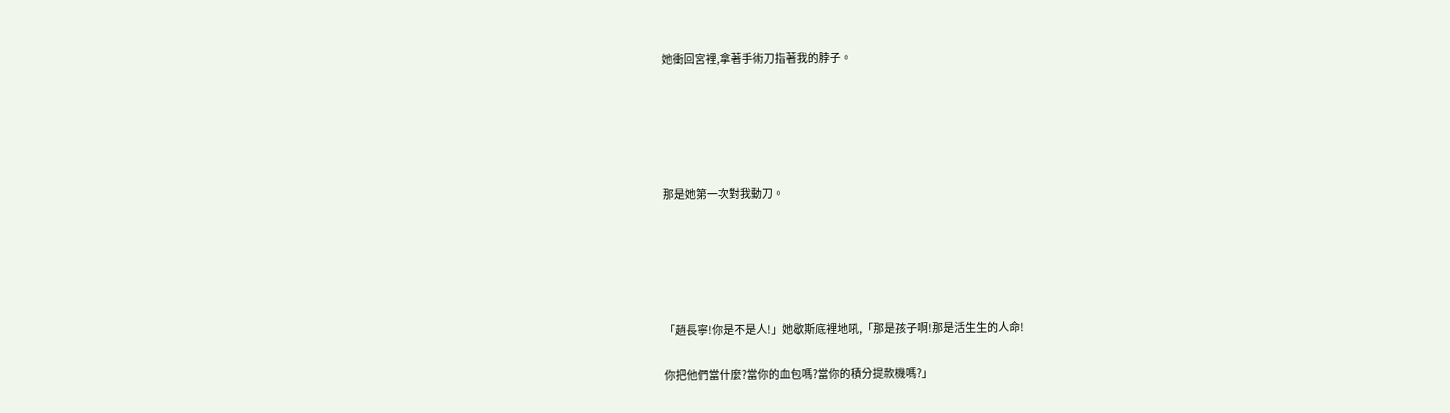她衝回宮裡,拿著手術刀指著我的脖子。





那是她第一次對我動刀。





「趙長寧!你是不是人!」她歇斯底裡地吼,「那是孩子啊!那是活生生的人命!

你把他們當什麼?當你的血包嗎?當你的積分提款機嗎?」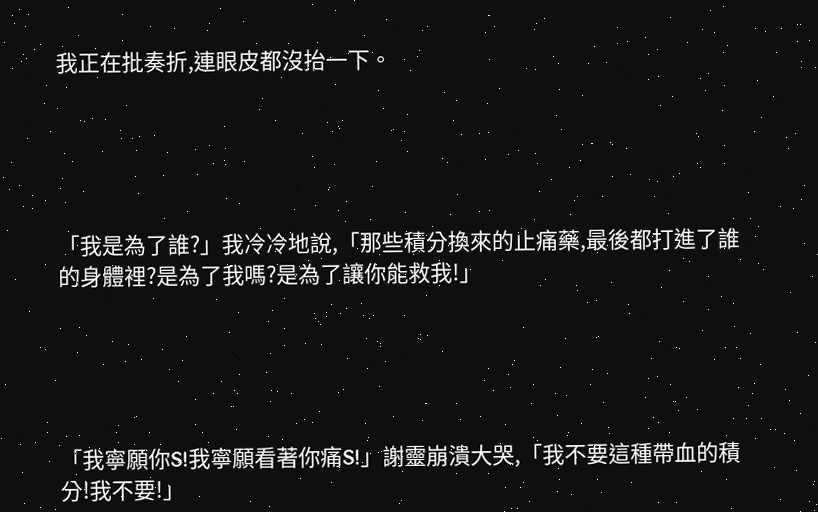我正在批奏折,連眼皮都沒抬一下。





「我是為了誰?」我冷冷地說,「那些積分換來的止痛藥,最後都打進了誰的身體裡?是為了我嗎?是為了讓你能救我!」





「我寧願你S!我寧願看著你痛S!」謝靈崩潰大哭,「我不要這種帶血的積分!我不要!」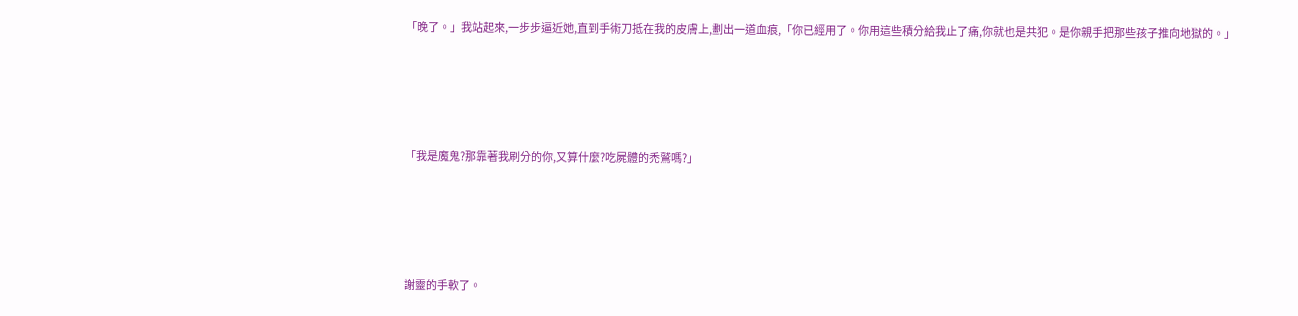「晚了。」我站起來,一步步逼近她,直到手術刀抵在我的皮膚上,劃出一道血痕,「你已經用了。你用這些積分給我止了痛,你就也是共犯。是你親手把那些孩子推向地獄的。」





「我是魔鬼?那靠著我刷分的你,又算什麼?吃屍體的禿鷲嗎?」





謝靈的手軟了。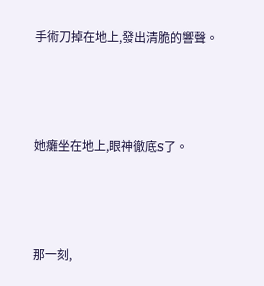手術刀掉在地上,發出清脆的響聲。





她癱坐在地上,眼神徹底S了。





那一刻,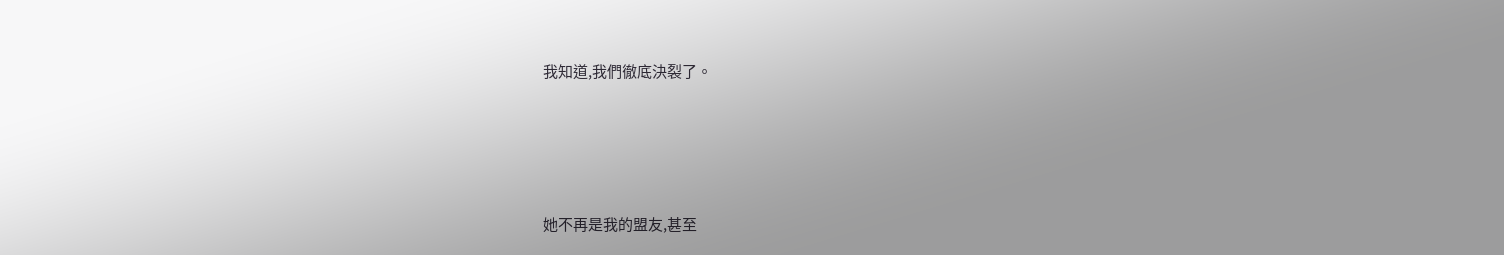我知道,我們徹底決裂了。





她不再是我的盟友,甚至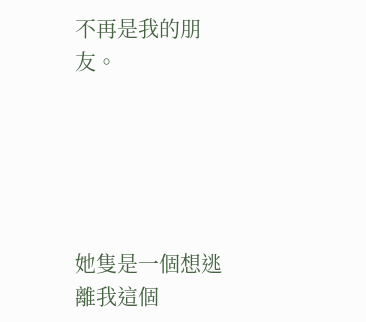不再是我的朋友。





她隻是一個想逃離我這個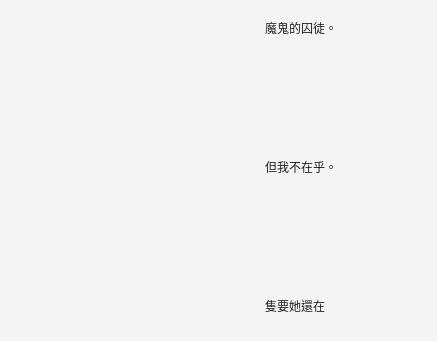魔鬼的囚徒。





但我不在乎。





隻要她還在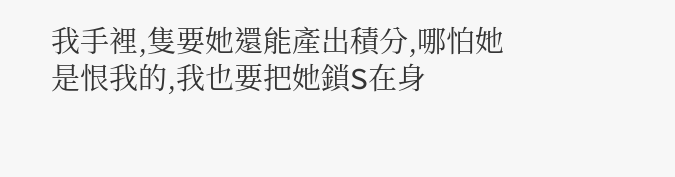我手裡,隻要她還能產出積分,哪怕她是恨我的,我也要把她鎖S在身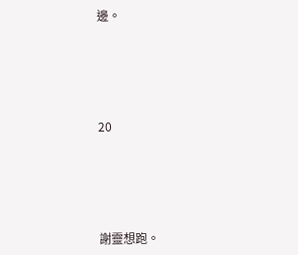邊。





20





謝靈想跑。